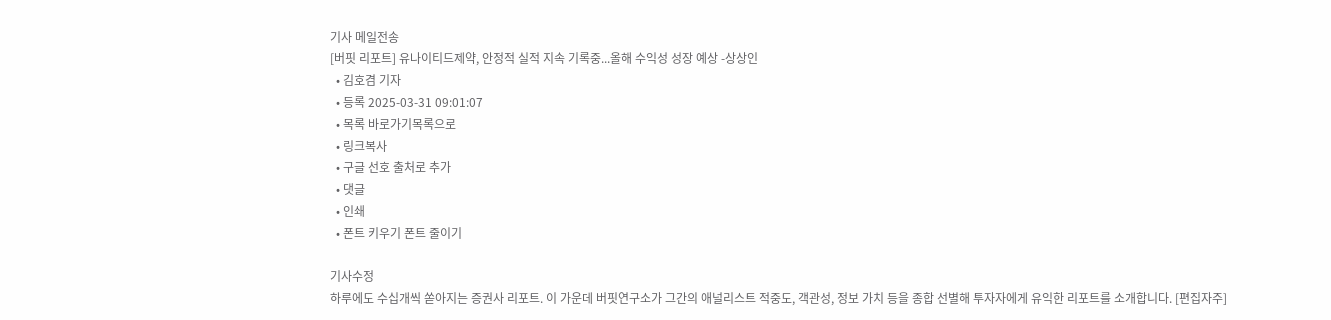기사 메일전송
[버핏 리포트] 유나이티드제약, 안정적 실적 지속 기록중...올해 수익성 성장 예상 -상상인
  • 김호겸 기자
  • 등록 2025-03-31 09:01:07
  • 목록 바로가기목록으로
  • 링크복사
  • 구글 선호 출처로 추가
  • 댓글
  • 인쇄
  • 폰트 키우기 폰트 줄이기

기사수정
하루에도 수십개씩 쏟아지는 증권사 리포트. 이 가운데 버핏연구소가 그간의 애널리스트 적중도, 객관성, 정보 가치 등을 종합 선별해 투자자에게 유익한 리포트를 소개합니다. [편집자주]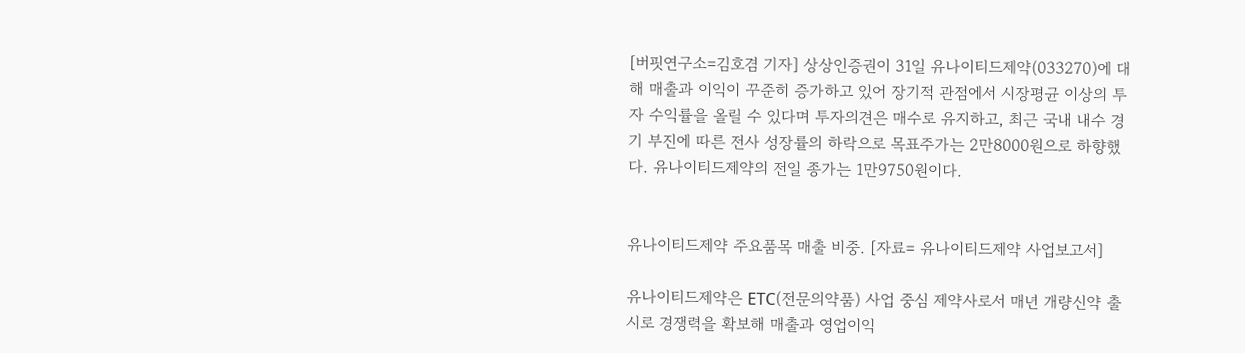[버핏연구소=김호겸 기자] 상상인증권이 31일 유나이티드제약(033270)에 대해 매출과 이익이 꾸준히 증가하고 있어 장기적 관점에서 시장평균 이상의 투자 수익률을 올릴 수 있다며 투자의견은 매수로 유지하고, 최근 국내 내수 경기 부진에 따른 전사 성장률의 하락으로 목표주가는 2만8000원으로 하향했다. 유나이티드제약의 전일 종가는 1만9750원이다.


유나이티드제약 주요품목 매출 비중. [자료= 유나이티드제약 사업보고서]

유나이티드제약은 ETC(전문의약품) 사업 중심 제약사로서 매년 개량신약 출시로 경쟁력을 확보해 매출과 영업이익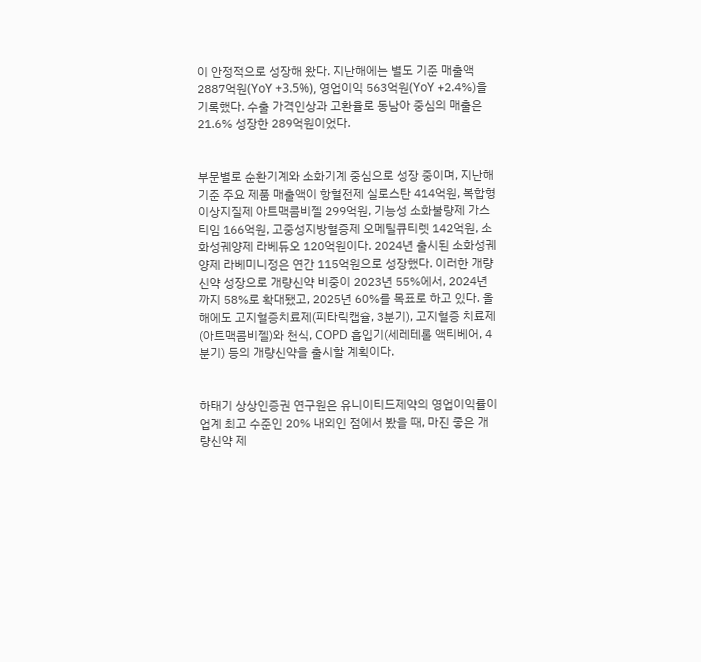이 안정적으로 성장해 왔다. 지난해에는 별도 기준 매출액 2887억원(YoY +3.5%), 영업이익 563억원(YoY +2.4%)을 기록했다. 수출 가격인상과 고환율로 동남아 중심의 매출은 21.6% 성장한 289억원이었다.


부문별로 순환기계와 소화기계 중심으로 성장 중이며, 지난해 기준 주요 제품 매출액이 항혈전제 실로스탄 414억원, 복합형 이상지질제 아트맥콤비젤 299억원, 기능성 소화불량제 가스티임 166억원, 고중성지방혈증제 오메틸큐티렛 142억원, 소화성궤양제 라베듀오 120억원이다. 2024년 출시된 소화성궤양제 라베미니정은 연간 115억원으로 성장했다. 이러한 개량신약 성장으로 개량신약 비중이 2023년 55%에서, 2024년까지 58%로 확대됐고, 2025년 60%를 목표로 하고 있다. 올해에도 고지혈증치료제(피타릭캡슐, 3분기), 고지혈증 치료제(아트맥콤비젤)와 천식, COPD 흡입기(세레테롤 액티베어, 4분기) 등의 개량신약을 출시할 계획이다.


하태기 상상인증권 연구원은 유니이티드제약의 영업이익률이 업계 최고 수준인 20% 내외인 점에서 봤을 때, 마진 좋은 개량신약 제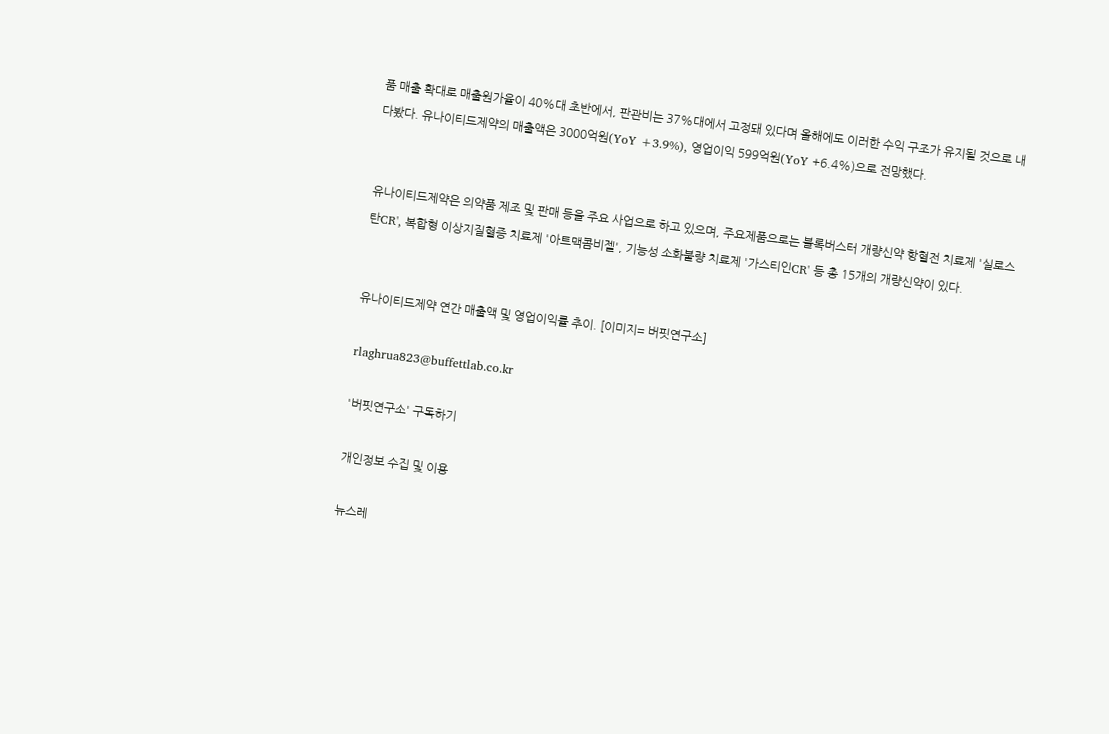품 매출 확대로 매출원가율이 40%대 초반에서, 판관비는 37%대에서 고정돼 있다며 올해에도 이러한 수익 구조가 유지될 것으로 내다봤다. 유나이티드제약의 매출액은 3000억원(YoY +3.9%), 영업이익 599억원(YoY +6.4%)으로 전망했다.


유나이티드제약은 의약품 제조 및 판매 등을 주요 사업으로 하고 있으며, 주요제품으로는 블록버스터 개량신약 항혈전 치료제 '실로스탄CR', 복합형 이상지질혈증 치료제 '아트맥콤비젤', 기능성 소화불량 치료제 '가스티인CR' 등 총 15개의 개량신약이 있다.


유나이티드제약 연간 매출액 및 영업이익률 추이. [이미지= 버핏연구소]

rlaghrua823@buffettlab.co.kr

'버핏연구소' 구독하기

개인정보 수집 및 이용

뉴스레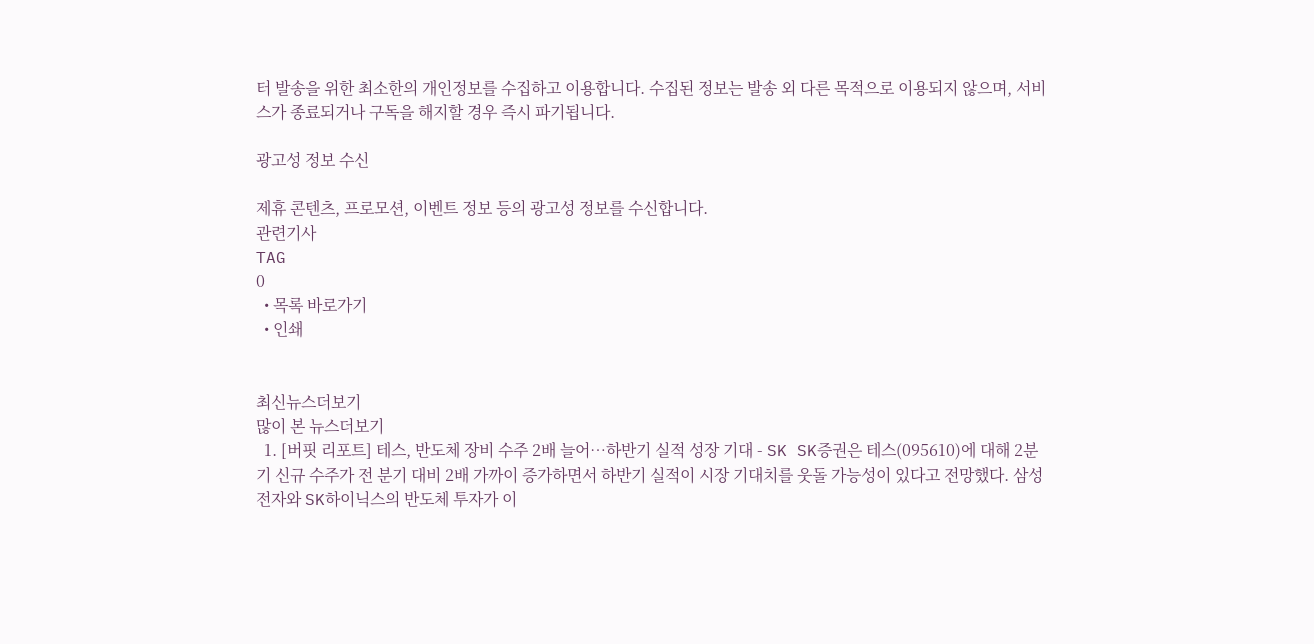터 발송을 위한 최소한의 개인정보를 수집하고 이용합니다. 수집된 정보는 발송 외 다른 목적으로 이용되지 않으며, 서비스가 종료되거나 구독을 해지할 경우 즉시 파기됩니다.

광고성 정보 수신

제휴 콘텐츠, 프로모션, 이벤트 정보 등의 광고성 정보를 수신합니다.
관련기사
TAG
0
  • 목록 바로가기
  • 인쇄


최신뉴스더보기
많이 본 뉴스더보기
  1. [버핏 리포트] 테스, 반도체 장비 수주 2배 늘어…하반기 실적 성장 기대 - SK SK증권은 테스(095610)에 대해 2분기 신규 수주가 전 분기 대비 2배 가까이 증가하면서 하반기 실적이 시장 기대치를 웃돌 가능성이 있다고 전망했다. 삼성전자와 SK하이닉스의 반도체 투자가 이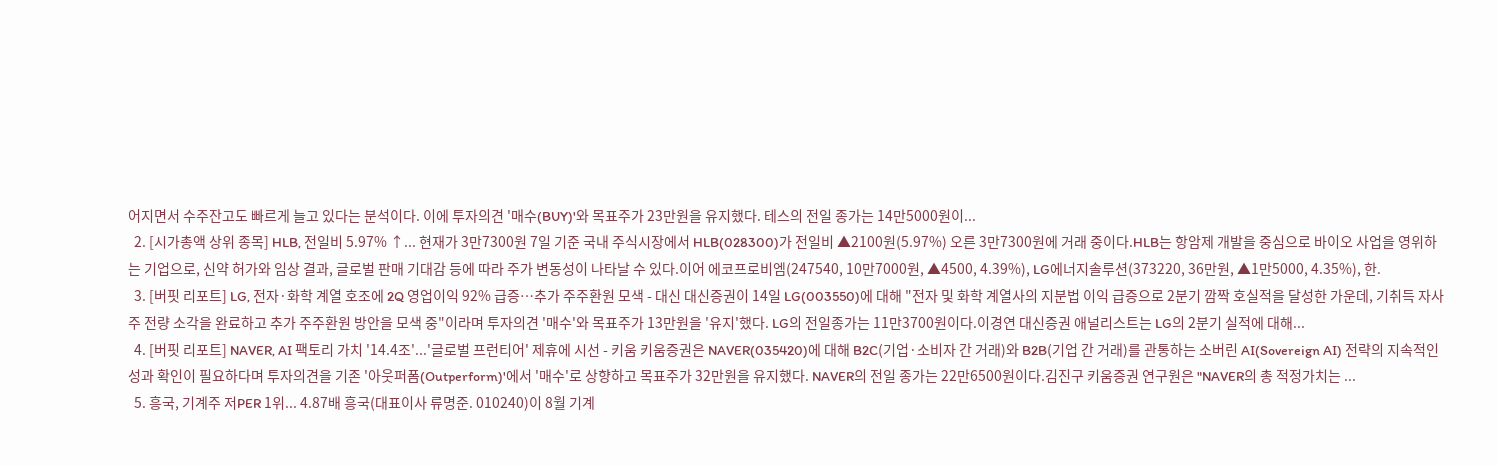어지면서 수주잔고도 빠르게 늘고 있다는 분석이다. 이에 투자의견 '매수(BUY)'와 목표주가 23만원을 유지했다. 테스의 전일 종가는 14만5000원이...
  2. [시가총액 상위 종목] HLB, 전일비 5.97% ↑... 현재가 3만7300원 7일 기준 국내 주식시장에서 HLB(028300)가 전일비 ▲2100원(5.97%) 오른 3만7300원에 거래 중이다.HLB는 항암제 개발을 중심으로 바이오 사업을 영위하는 기업으로, 신약 허가와 임상 결과, 글로벌 판매 기대감 등에 따라 주가 변동성이 나타날 수 있다.이어 에코프로비엠(247540, 10만7000원, ▲4500, 4.39%), LG에너지솔루션(373220, 36만원, ▲1만5000, 4.35%), 한.
  3. [버핏 리포트] LG, 전자·화학 계열 호조에 2Q 영업이익 92% 급증…추가 주주환원 모색 - 대신 대신증권이 14일 LG(003550)에 대해 "전자 및 화학 계열사의 지분법 이익 급증으로 2분기 깜짝 호실적을 달성한 가운데, 기취득 자사주 전량 소각을 완료하고 추가 주주환원 방안을 모색 중"이라며 투자의견 '매수'와 목표주가 13만원을 '유지'했다. LG의 전일종가는 11만3700원이다.이경연 대신증권 애널리스트는 LG의 2분기 실적에 대해...
  4. [버핏 리포트] NAVER, AI 팩토리 가치 '14.4조'...'글로벌 프런티어' 제휴에 시선 - 키움 키움증권은 NAVER(035420)에 대해 B2C(기업·소비자 간 거래)와 B2B(기업 간 거래)를 관통하는 소버린 AI(Sovereign AI) 전략의 지속적인 성과 확인이 필요하다며 투자의견을 기존 '아웃퍼폼(Outperform)'에서 '매수'로 상향하고 목표주가 32만원을 유지했다. NAVER의 전일 종가는 22만6500원이다.김진구 키움증권 연구원은 "NAVER의 총 적정가치는 ...
  5. 흥국, 기계주 저PER 1위... 4.87배 흥국(대표이사 류명준. 010240)이 8월 기계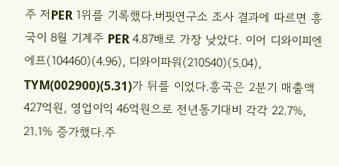주 저PER 1위를 기록했다.버핏연구소 조사 결과에 따르면 흥국이 8월 기계주 PER 4.87배로 가장 낮았다. 이어 디와이피엔에프(104460)(4.96), 디와이파워(210540)(5.04), TYM(002900)(5.31)가 뒤를 이었다.흥국은 2분기 매출액 427억원, 영업이익 46억원으로 전년동기대비 각각 22.7%, 21.1% 증가했다.주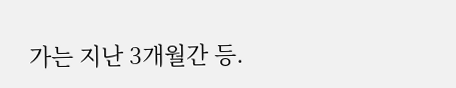가는 지난 3개월간 등.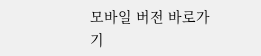모바일 버전 바로가기